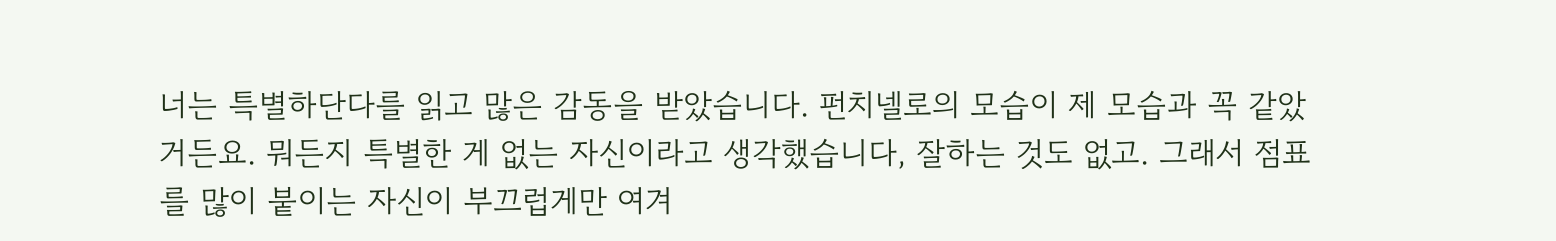너는 특별하단다를 읽고 많은 감동을 받았습니다. 펀치넬로의 모습이 제 모습과 꼭 같았거든요. 뭐든지 특별한 게 없는 자신이라고 생각했습니다, 잘하는 것도 없고. 그래서 점표를 많이 붙이는 자신이 부끄럽게만 여겨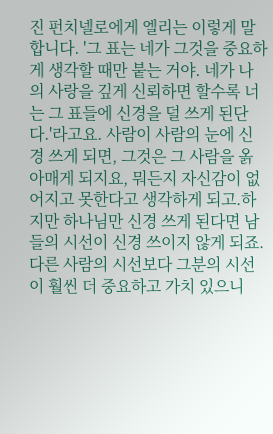진 펀치넬로에게 엘리는 이렇게 말합니다. '그 표는 네가 그것을 중요하게 생각할 때만 붙는 거야. 네가 나의 사랑을 깊게 신뢰하면 할수록 너는 그 표들에 신경을 덜 쓰게 된단다.'라고요. 사람이 사람의 눈에 신경 쓰게 되면, 그것은 그 사람을 옭아매게 되지요, 뭐든지 자신감이 없어지고 못한다고 생각하게 되고.하지만 하나님만 신경 쓰게 된다면 남들의 시선이 신경 쓰이지 않게 되죠. 다른 사람의 시선보다 그분의 시선이 훨씬 더 중요하고 가치 있으니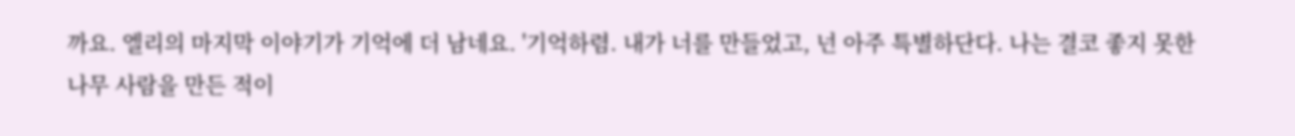까요. 엘리의 마지막 이야기가 기억에 더 남네요. '기억하렴. 내가 너를 만들었고, 넌 아주 특별하단다. 나는 결코 좋지 못한 나무 사람을 만든 적이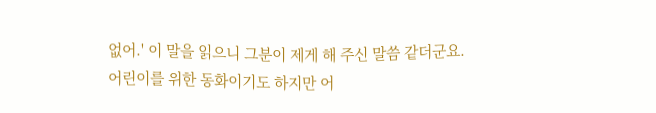없어.' 이 말을 읽으니 그분이 제게 해 주신 말씀 같더군요. 어린이를 위한 동화이기도 하지만 어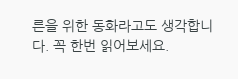른을 위한 동화라고도 생각합니다. 꼭 한번 읽어보세요.